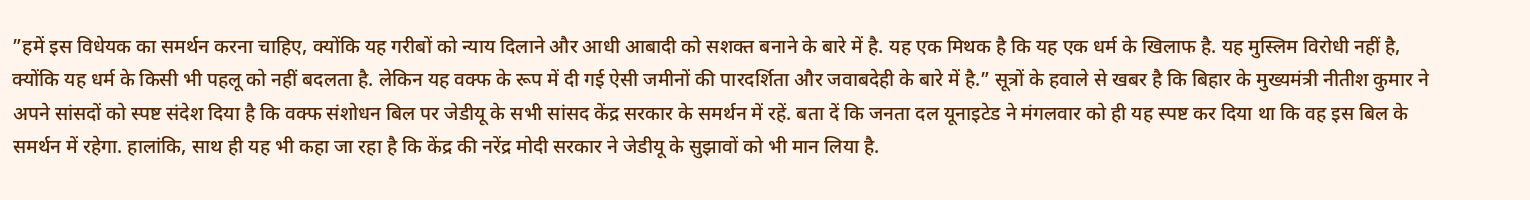”हमें इस विधेयक का समर्थन करना चाहिए, क्योंकि यह गरीबों को न्याय दिलाने और आधी आबादी को सशक्त बनाने के बारे में है. यह एक मिथक है कि यह एक धर्म के खिलाफ है. यह मुस्लिम विरोधी नहीं है, क्योंकि यह धर्म के किसी भी पहलू को नहीं बदलता है. लेकिन यह वक्फ के रूप में दी गई ऐसी जमीनों की पारदर्शिता और जवाबदेही के बारे में है.” सूत्रों के हवाले से खबर है कि बिहार के मुख्यमंत्री नीतीश कुमार ने अपने सांसदों को स्पष्ट संदेश दिया है कि वक्फ संशोधन बिल पर जेडीयू के सभी सांसद केंद्र सरकार के समर्थन में रहें. बता दें कि जनता दल यूनाइटेड ने मंगलवार को ही यह स्पष्ट कर दिया था कि वह इस बिल के समर्थन में रहेगा. हालांकि, साथ ही यह भी कहा जा रहा है कि केंद्र की नरेंद्र मोदी सरकार ने जेडीयू के सुझावों को भी मान लिया है.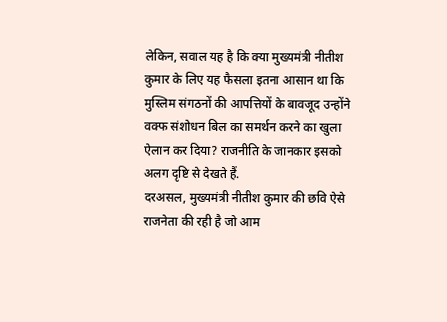लेकिन, सवाल यह है कि क्या मुख्यमंत्री नीतीश कुमार के लिए यह फैसला इतना आसान था कि मुस्लिम संगठनों की आपत्तियों के बावजूद उन्होंने वक्फ संशोधन बिल का समर्थन करने का खुला ऐलान कर दिया? राजनीति के जानकार इसको अलग दृष्टि से देखते हैं.
दरअसल, मुख्यमंत्री नीतीश कुमार की छवि ऐसे राजनेता की रही है जो आम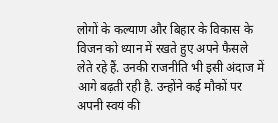लोगों के कल्याण और बिहार के विकास के विजन को ध्यान में रखते हुए अपने फैसले लेते रहे हैं. उनकी राजनीति भी इसी अंदाज में आगे बढ़ती रही है. उन्होंने कई मौकों पर अपनी स्वयं की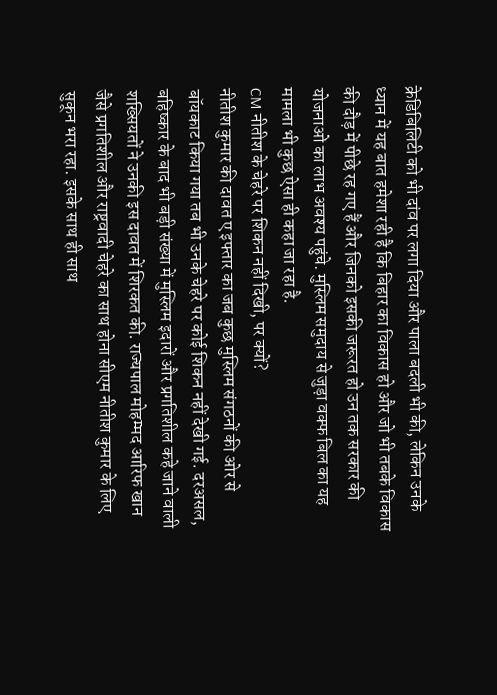क्रेडिबिलिटी को भी दांव पर लगा दिया और पाला बदली भी की, लेकिन उनके ध्यान में यह बात हमेशा रही है कि बिहार का विकास हो और जो भी तबके विकास की दौड़ में पीछे रह गए हैं और जिनको इसकी जरूरत हो उन तक सरकार की योजनाओं का लाभ अवश्य पहुंचे. मुस्लिम समुदाय से जुड़ा वक्फ बिल का यह मामला भी कुछ ऐसा ही कहा जा रहा है.
CM नीतीश के चेहरे पर शिकन नहीं दिखी, पर क्यों?
नीतीश कुमार की दावत ए इफ्तार का जब कुछ मुस्लिम संगठनों की ओर से बॉयकाट किया गया तब भी उनके चेहरे पर कोई शिकन नहीं देखी गई. दरअसल, बहिष्कार के बाद भी बड़ी संख्या में मुस्लिम इदारों और प्रगतिशील कहे जाने वाली शख्सियतों ने उनकी इस दावत में शिरकत की. राज्यपाल मोहम्मद आरिफ खान जैसे प्रगतिशील और राष्ट्रवादी चेहरे का साथ होना सीएम नीतीश कुमार के लिए सुकून भरा रहा. इसके साथ ही साथ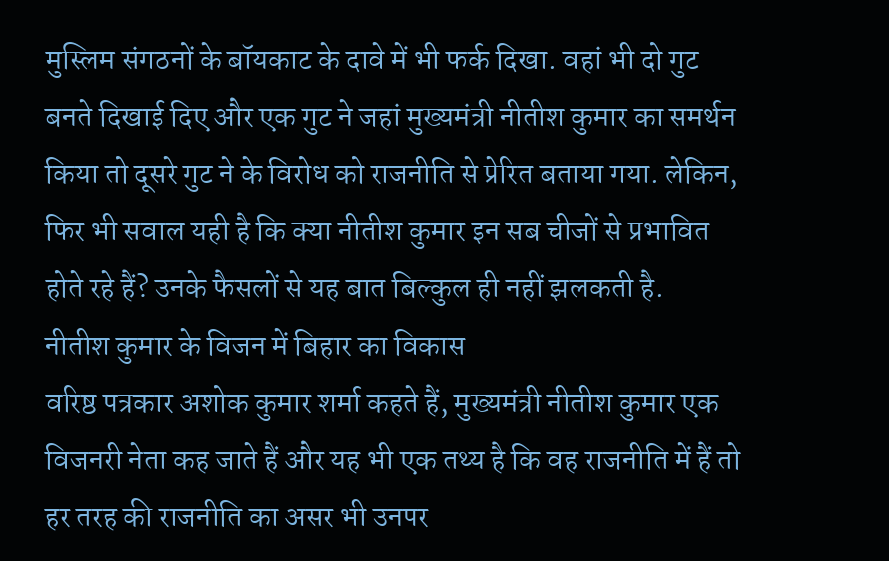मुस्लिम संगठनों के बॉयकाट के दावे में भी फर्क दिखा. वहां भी दो गुट बनते दिखाई दिए और एक गुट ने जहां मुख्यमंत्री नीतीश कुमार का समर्थन किया तो दूसरे गुट ने के विरोध को राजनीति से प्रेरित बताया गया. लेकिन, फिर भी सवाल यही है कि क्या नीतीश कुमार इन सब चीजों से प्रभावित होते रहे हैं? उनके फैसलों से यह बात बिल्कुल ही नहीं झलकती है.
नीतीश कुमार के विजन में बिहार का विकास
वरिष्ठ पत्रकार अशोक कुमार शर्मा कहते हैं, मुख्यमंत्री नीतीश कुमार एक विजनरी नेता कह जाते हैं और यह भी एक तथ्य है कि वह राजनीति में हैं तो हर तरह की राजनीति का असर भी उनपर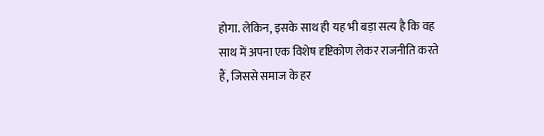होगा. लेकिन, इसके साथ ही यह भी बड़ा सत्य है कि वह साथ में अपना एक विशेष दृष्टिकोण लेकर राजनीति करते हैं, जिससे समाज के हर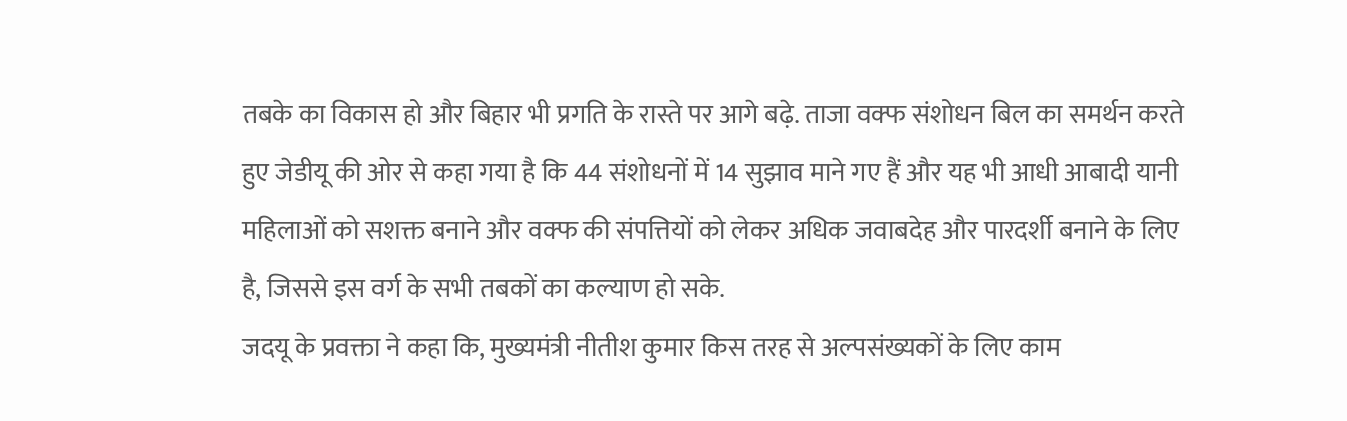तबके का विकास हो और बिहार भी प्रगति के रास्ते पर आगे बढ़े. ताजा वक्फ संशोधन बिल का समर्थन करते हुए जेडीयू की ओर से कहा गया है कि 44 संशोधनों में 14 सुझाव माने गए हैं और यह भी आधी आबादी यानी महिलाओं को सशक्त बनाने और वक्फ की संपत्तियों को लेकर अधिक जवाबदेह और पारदर्शी बनाने के लिए है, जिससे इस वर्ग के सभी तबकों का कल्याण हो सके.
जदयू के प्रवक्ता ने कहा कि, मुख्यमंत्री नीतीश कुमार किस तरह से अल्पसंख्यकों के लिए काम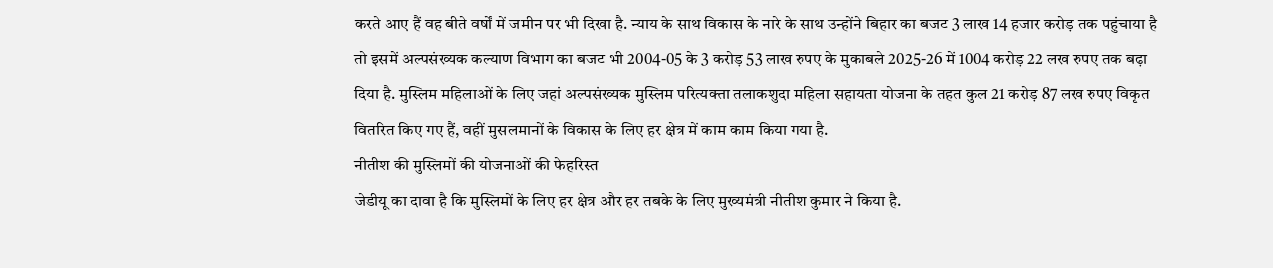करते आए हैं वह बीते वर्षों में जमीन पर भी दिखा है. न्याय के साथ विकास के नारे के साथ उन्होंने बिहार का बजट 3 लाख 14 हजार करोड़ तक पहुंचाया है तो इसमें अल्पसंख्यक कल्याण विभाग का बजट भी 2004-05 के 3 करोड़ 53 लाख रुपए के मुकाबले 2025-26 में 1004 करोड़ 22 लख रुपए तक बढ़ा दिया है. मुस्लिम महिलाओं के लिए जहां अल्पसंख्यक मुस्लिम परित्यक्ता तलाकशुदा महिला सहायता योजना के तहत कुल 21 करोड़ 87 लख रुपए विकृत वितरित किए गए हैं, वहीं मुसलमानों के विकास के लिए हर क्षेत्र में काम काम किया गया है.
नीतीश की मुस्लिमों की योजनाओं की फेहरिस्त
जेडीयू का दावा है कि मुस्लिमों के लिए हर क्षेत्र और हर तबके के लिए मुख्यमंत्री नीतीश कुमार ने किया है.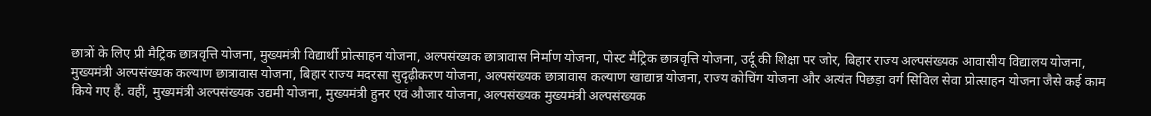छात्रों के लिए प्री मैट्रिक छात्रवृत्ति योजना, मुख्यमंत्री विद्यार्थी प्रोत्साहन योजना, अल्पसंख्यक छात्रावास निर्माण योजना, पोस्ट मैट्रिक छात्रवृत्ति योजना, उर्दू की शिक्षा पर जोर, बिहार राज्य अल्पसंख्यक आवासीय विद्यालय योजना, मुख्यमंत्री अल्पसंख्यक कल्याण छात्रावास योजना, बिहार राज्य मदरसा सुदृढ़ीकरण योजना, अल्पसंख्यक छात्रावास कल्याण खाद्यान्न योजना, राज्य कोचिंग योजना और अत्यंत पिछड़ा वर्ग सिविल सेवा प्रोत्साहन योजना जैसे कई काम किये गए हैं. वहीं, मुख्यमंत्री अल्पसंख्यक उद्यमी योजना, मुख्यमंत्री हुनर एवं औजार योजना, अल्पसंख्यक मुख्यमंत्री अल्पसंख्यक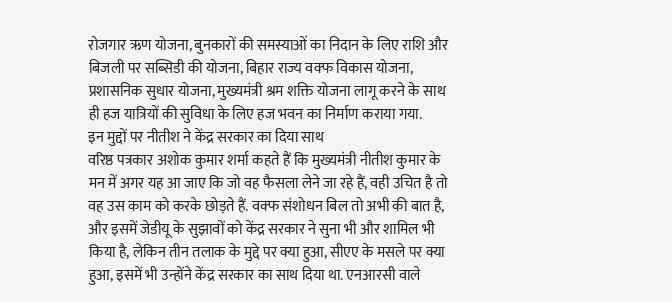रोजगार ऋण योजना, बुनकारों की समस्याओं का निदान के लिए राशि और बिजली पर सब्सिडी की योजना, बिहार राज्य वक्फ विकास योजना, प्रशासनिक सुधार योजना, मुख्यमंत्री श्रम शक्ति योजना लागू करने के साथ ही हज यात्रियों की सुविधा के लिए हज भवन का निर्माण कराया गया.
इन मुद्दों पर नीतीश ने केंद्र सरकार का दिया साथ
वरिष्ठ पत्रकार अशोक कुमार शर्मा कहते हैं कि मुख्यमंत्री नीतीश कुमार के मन में अगर यह आ जाए कि जो वह फैसला लेने जा रहे हैं, वही उचित है तो वह उस काम को करके छोड़ते हैं. वक्फ संशोधन बिल तो अभी की बात है, और इसमें जेडीयू के सुझावों को केंद्र सरकार ने सुना भी और शामिल भी किया है, लेकिन तीन तलाक के मुद्दे पर क्या हुआ, सीएए के मसले पर क्या हुआ, इसमें भी उन्होंने केंद्र सरकार का साथ दिया था. एनआरसी वाले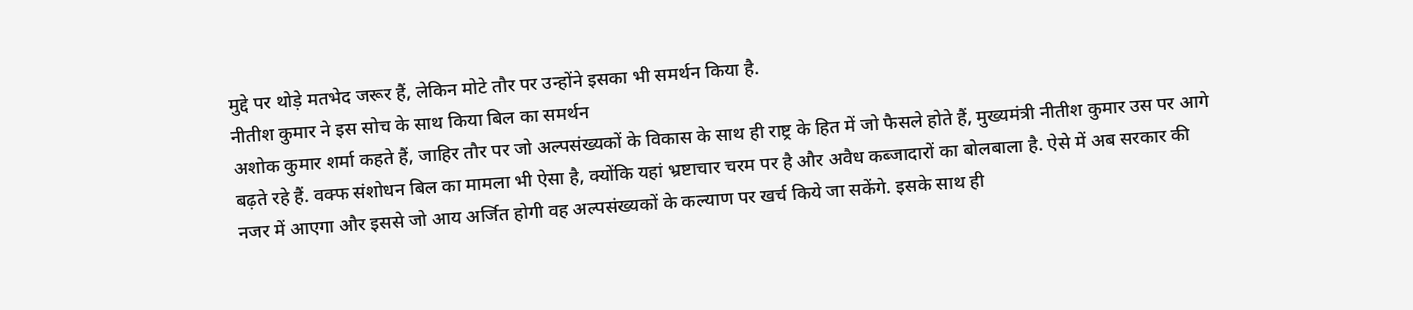मुद्दे पर थोड़े मतभेद जरूर हैं, लेकिन मोटे तौर पर उन्होंने इसका भी समर्थन किया है.
नीतीश कुमार ने इस सोच के साथ किया बिल का समर्थन
अशोक कुमार शर्मा कहते हैं, जाहिर तौर पर जो अल्पसंख्यकों के विकास के साथ ही राष्ट्र के हित में जो फैसले होते हैं, मुख्यमंत्री नीतीश कुमार उस पर आगे बढ़ते रहे हैं. वक्फ संशोधन बिल का मामला भी ऐसा है, क्योंकि यहां भ्रष्टाचार चरम पर है और अवैध कब्जादारों का बोलबाला है. ऐसे में अब सरकार की नजर में आएगा और इससे जो आय अर्जित होगी वह अल्पसंख्यकों के कल्याण पर खर्च किये जा सकेंगे. इसके साथ ही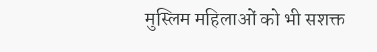मुस्लिम महिलाओं को भी सशक्त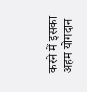करने में इसका अहम योगदान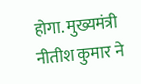होगा. मुख्यमंत्री नीतीश कुमार ने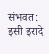संभवत: इसी इरादे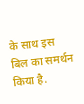के साथ इस बिल का समर्थन किया है.